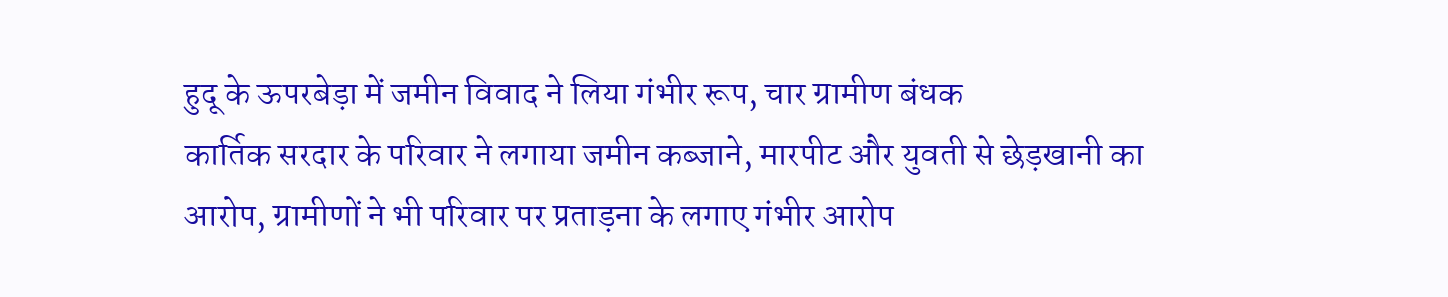हुदू के ऊपरबेड़ा में जमीन विवाद ने लिया गंभीर रूप, चार ग्रामीण बंधक
कार्तिक सरदार के परिवार ने लगाया जमीन कब्जाने, मारपीट और युवती से छेड़खानी का आरोप, ग्रामीणों ने भी परिवार पर प्रताड़ना के लगाए गंभीर आरोप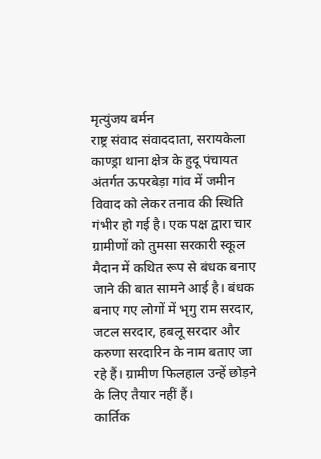मृत्युंजय बर्मन
राष्ट्र संवाद संवाददाता, सरायकेला
काण्ड्रा थाना क्षेत्र के हुदू पंचायत अंतर्गत ऊपरबेड़ा गांव में जमीन विवाद को लेकर तनाव की स्थिति गंभीर हो गई है। एक पक्ष द्वारा चार ग्रामीणों को तुमसा सरकारी स्कूल मैदान में कथित रूप से बंधक बनाए जाने की बात सामने आई है। बंधक बनाए गए लोगों में भृगु राम सरदार, जटल सरदार, हबलू सरदार और करुणा सरदारिन के नाम बताए जा रहे हैं। ग्रामीण फिलहाल उन्हें छोड़ने के लिए तैयार नहीं हैं।
कार्तिक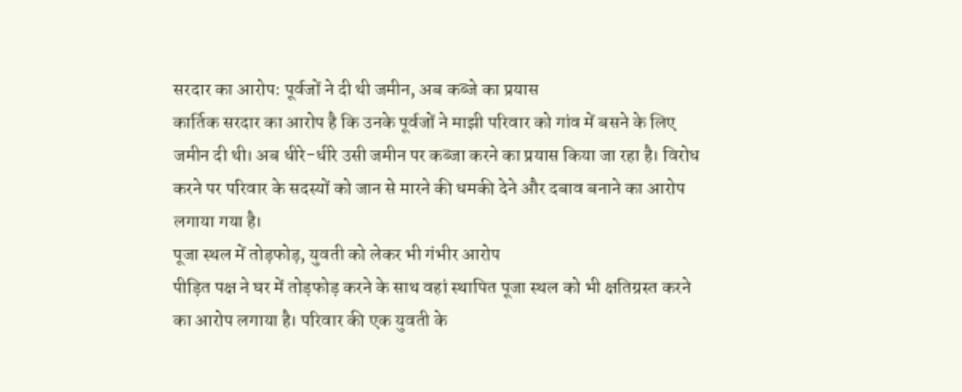सरदार का आरोप: पूर्वजों ने दी थी जमीन, अब कब्जे का प्रयास
कार्तिक सरदार का आरोप है कि उनके पूर्वजों ने माझी परिवार को गांव में बसने के लिए जमीन दी थी। अब धीरे-धीरे उसी जमीन पर कब्जा करने का प्रयास किया जा रहा है। विरोध करने पर परिवार के सदस्यों को जान से मारने की धमकी देने और दबाव बनाने का आरोप लगाया गया है।
पूजा स्थल में तोड़फोड़, युवती को लेकर भी गंभीर आरोप
पीड़ित पक्ष ने घर में तोड़फोड़ करने के साथ वहां स्थापित पूजा स्थल को भी क्षतिग्रस्त करने का आरोप लगाया है। परिवार की एक युवती के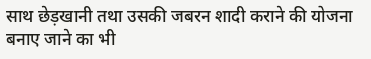साथ छेड़खानी तथा उसकी जबरन शादी कराने की योजना बनाए जाने का भी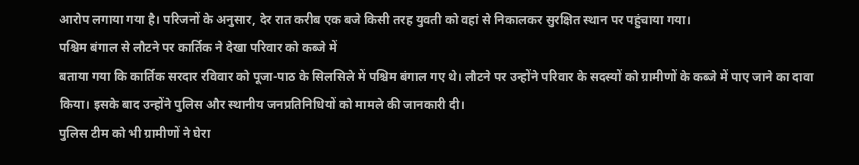आरोप लगाया गया है। परिजनों के अनुसार, देर रात करीब एक बजे किसी तरह युवती को वहां से निकालकर सुरक्षित स्थान पर पहुंचाया गया।
पश्चिम बंगाल से लौटने पर कार्तिक ने देखा परिवार को कब्जे में
बताया गया कि कार्तिक सरदार रविवार को पूजा-पाठ के सिलसिले में पश्चिम बंगाल गए थे। लौटने पर उन्होंने परिवार के सदस्यों को ग्रामीणों के कब्जे में पाए जाने का दावा किया। इसके बाद उन्होंने पुलिस और स्थानीय जनप्रतिनिधियों को मामले की जानकारी दी।
पुलिस टीम को भी ग्रामीणों ने घेरा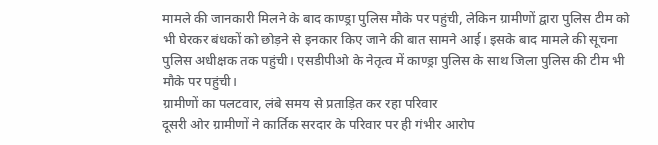मामले की जानकारी मिलने के बाद काण्ड्रा पुलिस मौके पर पहुंची, लेकिन ग्रामीणों द्वारा पुलिस टीम को भी घेरकर बंधकों को छोड़ने से इनकार किए जाने की बात सामने आई। इसके बाद मामले की सूचना पुलिस अधीक्षक तक पहुंची। एसडीपीओ के नेतृत्व में काण्ड्रा पुलिस के साथ जिला पुलिस की टीम भी मौके पर पहुंची।
ग्रामीणों का पलटवार, लंबे समय से प्रताड़ित कर रहा परिवार
दूसरी ओर ग्रामीणों ने कार्तिक सरदार के परिवार पर ही गंभीर आरोप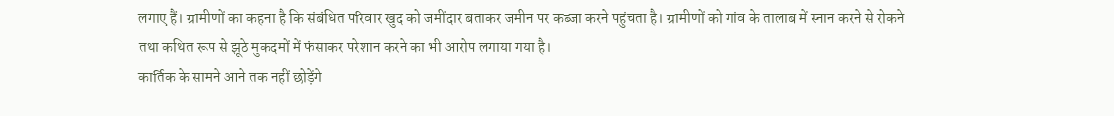लगाए हैं। ग्रामीणों का कहना है कि संबंधित परिवार खुद को जमींदार बताकर जमीन पर कब्जा करने पहुंचता है। ग्रामीणों को गांव के तालाब में स्नान करने से रोकने तथा कथित रूप से झूठे मुकदमों में फंसाकर परेशान करने का भी आरोप लगाया गया है।
कार्तिक के सामने आने तक नहीं छोड़ेंगे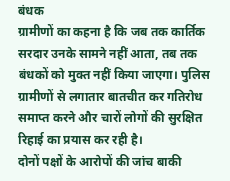बंधक
ग्रामीणों का कहना है कि जब तक कार्तिक सरदार उनके सामने नहीं आता, तब तक बंधकों को मुक्त नहीं किया जाएगा। पुलिस ग्रामीणों से लगातार बातचीत कर गतिरोध समाप्त करने और चारों लोगों की सुरक्षित रिहाई का प्रयास कर रही है।
दोनों पक्षों के आरोपों की जांच बाकी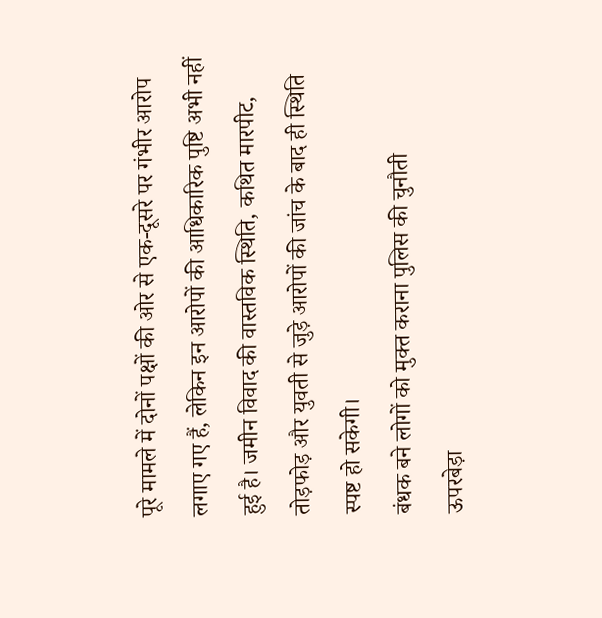पूरे मामले में दोनों पक्षों की ओर से एक-दूसरे पर गंभीर आरोप लगाए गए हैं, लेकिन इन आरोपों की आधिकारिक पुष्टि अभी नहीं हुई है। जमीन विवाद की वास्तविक स्थिति, कथित मारपीट, तोड़फोड़ और युवती से जुड़े आरोपों की जांच के बाद ही स्थिति स्पष्ट हो सकेगी।
बंधक बने लोगों को मुक्त कराना पुलिस की चुनौती
ऊपरबेड़ा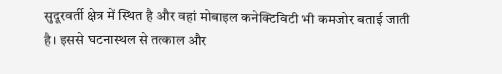सुदूरवर्ती क्षेत्र में स्थित है और वहां मोबाइल कनेक्टिविटी भी कमजोर बताई जाती है। इससे घटनास्थल से तत्काल और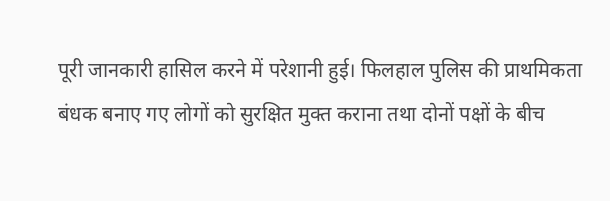पूरी जानकारी हासिल करने में परेशानी हुई। फिलहाल पुलिस की प्राथमिकता बंधक बनाए गए लोगों को सुरक्षित मुक्त कराना तथा दोनों पक्षों के बीच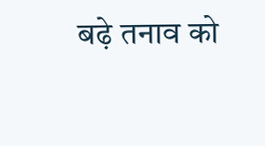बढ़े तनाव को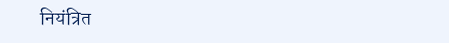नियंत्रित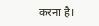करना है।